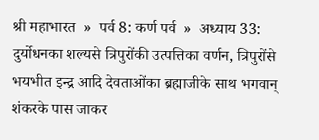श्री महाभारत  »  पर्व 8: कर्ण पर्व  »  अध्याय 33: दुर्योधनका शल्यसे त्रिपुरोंकी उत्पत्तिका वर्णन, त्रिपुरोंसे भयभीत इन्द्र आदि देवताओंका ब्रह्माजीके साथ भगवान् शंकरके पास जाकर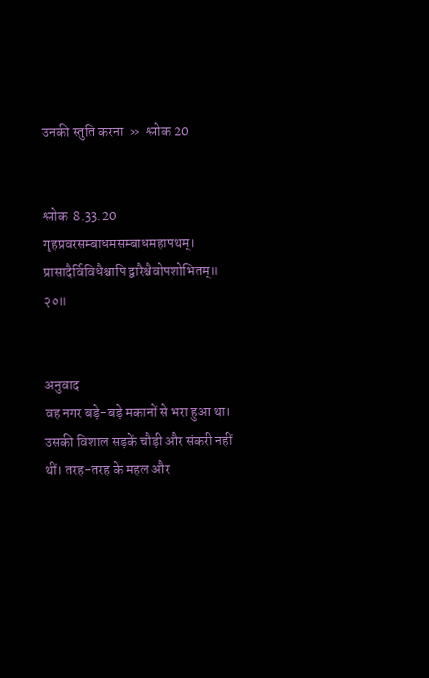उनकी स्तुति करना  »  श्लोक 20


श्लोक  8.33.20
गृहप्रवरसम्बाधमसम्बाधमहापथम्।
प्रासादैर्विविधैश्चापि द्वारैश्चैवोपशोभितम्॥ २०॥


अनुवाद
वह नगर बड़े-बड़े मकानों से भरा हुआ था। उसकी विशाल सड़कें चौड़ी और संकरी नहीं थीं। तरह-तरह के महल और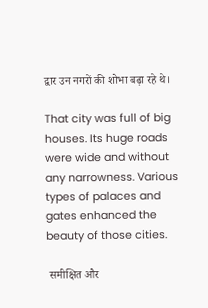द्वार उन नगरों की शोभा बढ़ा रहे थे।

That city was full of big houses. Its huge roads were wide and without any narrowness. Various types of palaces and gates enhanced the beauty of those cities.

 समीक्षित और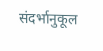संदर्भानुकूल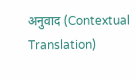अनुवाद (Contextual Translation)